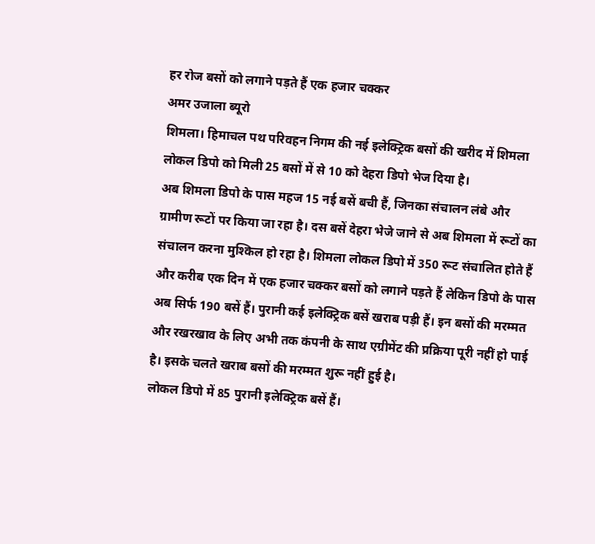हर रोज बसों को लगाने पड़ते हैं एक हजार चक्कर
अमर उजाला ब्यूरो
शिमला। हिमाचल पथ परिवहन निगम की नई इलेक्ट्रिक बसों की खरीद में शिमला लोकल डिपो को मिली 25 बसों में से 10 को देहरा डिपो भेज दिया है।
अब शिमला डिपो के पास महज 15 नई बसें बची हैं, जिनका संचालन लंबे और ग्रामीण रूटों पर किया जा रहा है। दस बसें देहरा भेजे जाने से अब शिमला में रूटों का संचालन करना मुश्किल हो रहा है। शिमला लोकल डिपो में 350 रूट संचालित होते हैं और करीब एक दिन में एक हजार चक्कर बसों को लगाने पड़ते हैं लेकिन डिपो के पास अब सिर्फ 190 बसें हैं। पुरानी कई इलेक्ट्रिक बसें खराब पड़ी हैं। इन बसों की मरम्मत और रखरखाव के लिए अभी तक कंपनी के साथ एग्रीमेंट की प्रक्रिया पूरी नहीं हो पाई है। इसके चलते खराब बसों की मरम्मत शुरू नहीं हुई है।
लोकल डिपो में 85 पुरानी इलेक्ट्रिक बसें हैं।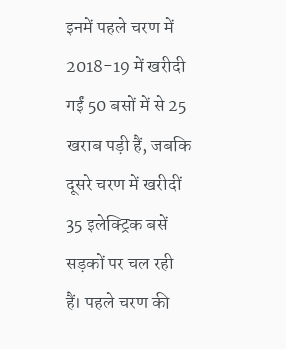इनमें पहले चरण में 2018-19 में खरीदी गईं 50 बसों में से 25 खराब पड़ी हैं, जबकि दूसरे चरण में खरीदीं 35 इलेक्ट्रिक बसें सड़कों पर चल रही हैं। पहले चरण की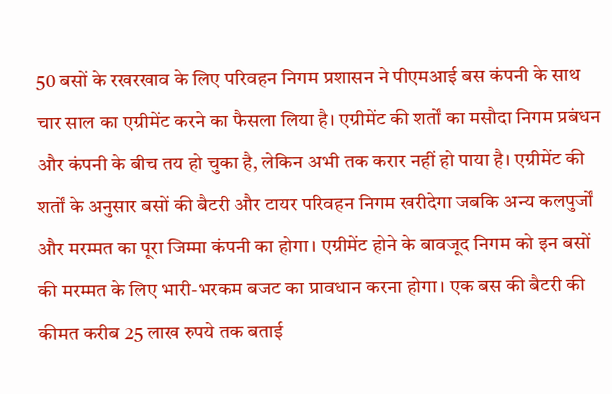50 बसों के रखरखाव के लिए परिवहन निगम प्रशासन ने पीएमआई बस कंपनी के साथ चार साल का एग्रीमेंट करने का फैसला लिया है। एग्रीमेंट की शर्तों का मसौदा निगम प्रबंधन और कंपनी के बीच तय हो चुका है, लेकिन अभी तक करार नहीं हो पाया है। एग्रीमेंट की शर्तों के अनुसार बसों की बैटरी और टायर परिवहन निगम खरीदेगा जबकि अन्य कलपुर्जों और मरम्मत का पूरा जिम्मा कंपनी का होगा। एग्रीमेंट होने के बावजूद निगम को इन बसों की मरम्मत के लिए भारी-भरकम बजट का प्रावधान करना होगा। एक बस की बैटरी की कीमत करीब 25 लाख रुपये तक बताई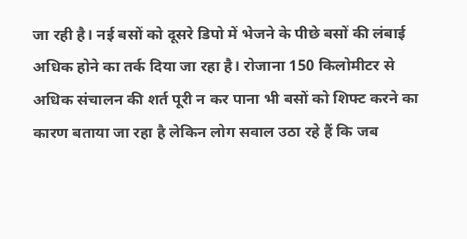जा रही है। नई बसों को दूसरे डिपो में भेजने के पीछे बसों की लंबाई अधिक होने का तर्क दिया जा रहा है। रोजाना 150 किलोमीटर से अधिक संचालन की शर्त पूरी न कर पाना भी बसों को शिफ्ट करने का कारण बताया जा रहा है लेकिन लोग सवाल उठा रहे हैं कि जब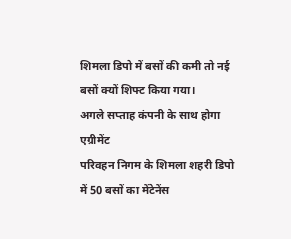शिमला डिपो में बसों की कमी तो नई बसों क्यों शिफ्ट किया गया।
अगले सप्ताह कंपनी के साथ होगा एग्रीमेंट
परिवहन निगम के शिमला शहरी डिपो में 50 बसों का मेंटेनेंस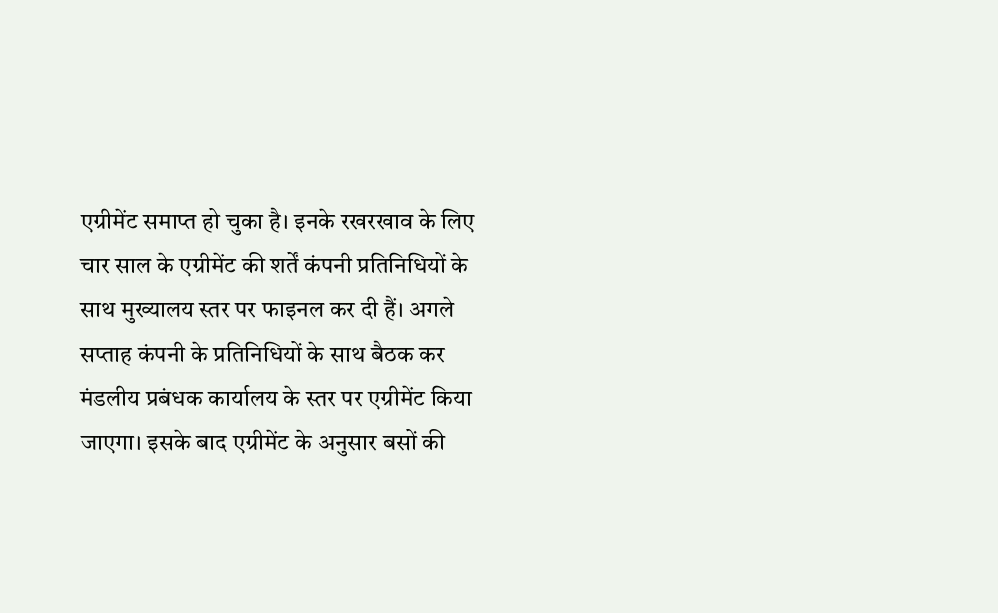एग्रीमेंट समाप्त हो चुका है। इनके रखरखाव के लिए चार साल के एग्रीमेंट की शर्तें कंपनी प्रतिनिधियों के साथ मुख्यालय स्तर पर फाइनल कर दी हैं। अगले सप्ताह कंपनी के प्रतिनिधियों के साथ बैठक कर मंडलीय प्रबंधक कार्यालय के स्तर पर एग्रीमेंट किया जाएगा। इसके बाद एग्रीमेंट के अनुसार बसों की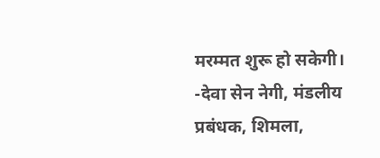मरम्मत शुरू हो सकेगी।
-देवा सेन नेगी, मंडलीय प्रबंधक, शिमला,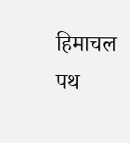हिमाचल पथ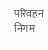परिवहन निगम